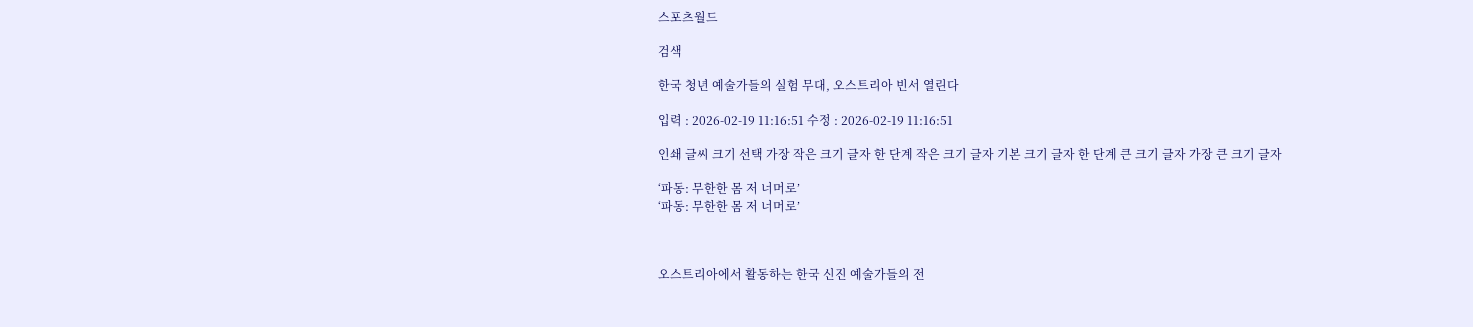스포츠월드

검색

한국 청년 예술가들의 실험 무대, 오스트리아 빈서 열린다

입력 : 2026-02-19 11:16:51 수정 : 2026-02-19 11:16:51

인쇄 글씨 크기 선택 가장 작은 크기 글자 한 단계 작은 크기 글자 기본 크기 글자 한 단계 큰 크기 글자 가장 큰 크기 글자

‘파동: 무한한 몸 저 너머로’
‘파동: 무한한 몸 저 너머로’



오스트리아에서 활동하는 한국 신진 예술가들의 전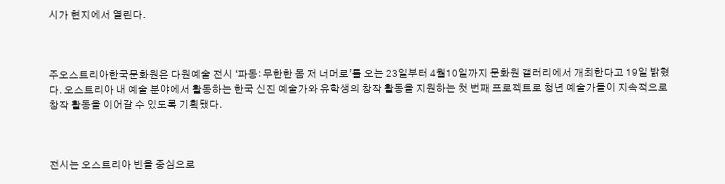시가 현지에서 열린다.



주오스트리아한국문화원은 다원예술 전시 ‘파동: 무한한 몸 저 너머로’를 오는 23일부터 4월10일까지 문화원 갤러리에서 개최한다고 19일 밝혔다. 오스트리아 내 예술 분야에서 활동하는 한국 신진 예술가와 유학생의 창작 활동을 지원하는 첫 번째 프로젝트로 청년 예술가들이 지속적으로 창작 활동을 이어갈 수 있도록 기획됐다.



전시는 오스트리아 빈을 중심으로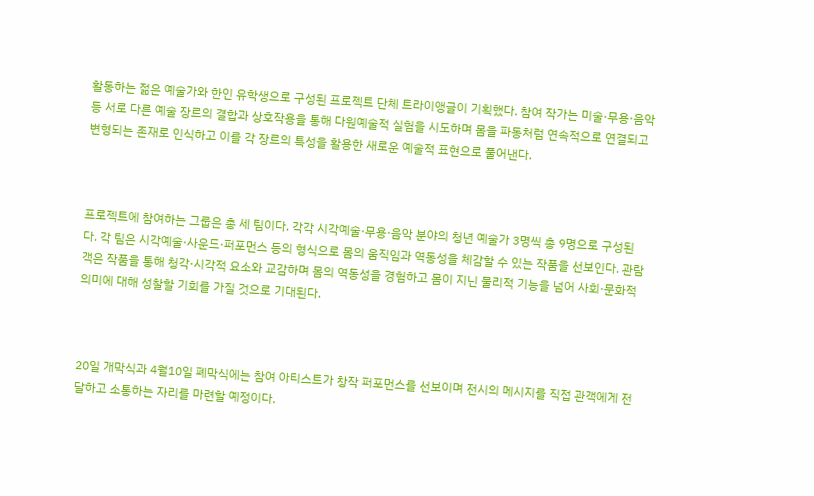활동하는 젊은 예술가와 한인 유학생으로 구성된 프로젝트 단체 트라이앵글이 기획했다. 참여 작가는 미술·무용·음악 등 서로 다른 예술 장르의 결합과 상호작용을 통해 다원예술적 실험을 시도하며 몸을 파동처럼 연속적으로 연결되고 변형되는 존재로 인식하고 이를 각 장르의 특성을 활용한 새로운 예술적 표현으로 풀어낸다.



프로젝트에 참여하는 그룹은 총 세 팀이다. 각각 시각예술·무용·음악 분야의 청년 예술가 3명씩 총 9명으로 구성된다. 각 팀은 시각예술·사운드·퍼포먼스 등의 형식으로 몸의 움직임과 역동성을 체감할 수 있는 작품을 선보인다. 관람객은 작품을 통해 청각·시각적 요소와 교감하며 몸의 역동성을 경험하고 몸이 지닌 물리적 기능을 넘어 사회·문화적 의미에 대해 성찰할 기회를 가질 것으로 기대된다.



20일 개막식과 4월10일 폐막식에는 참여 아티스트가 창작 퍼포먼스를 선보이며 전시의 메시지를 직접 관객에게 전달하고 소통하는 자리를 마련할 예정이다.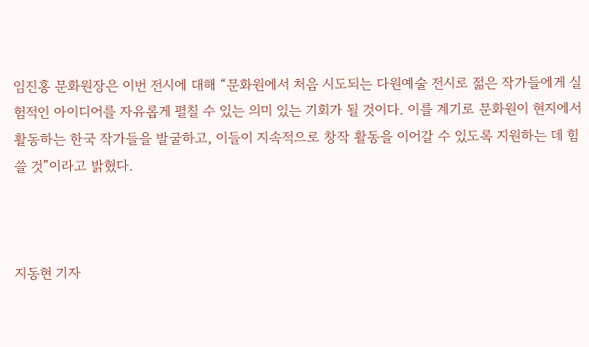임진홍 문화원장은 이번 전시에 대해 “문화원에서 처음 시도되는 다원예술 전시로 젊은 작가들에게 실험적인 아이디어를 자유롭게 펼칠 수 있는 의미 있는 기회가 될 것이다. 이를 계기로 문화원이 현지에서 활동하는 한국 작가들을 발굴하고, 이들이 지속적으로 창작 활동을 이어갈 수 있도록 지원하는 데 힘쓸 것”이라고 밝혔다.



지동현 기자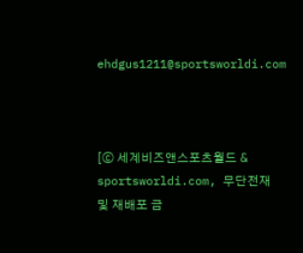ehdgus1211@sportsworldi.com



[ⓒ 세계비즈앤스포츠월드 & sportsworldi.com, 무단전재 및 재배포 금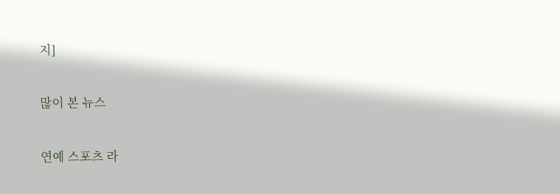지]

많이 본 뉴스

연예 스포츠 라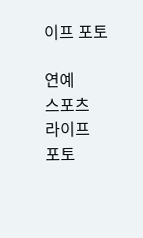이프 포토

연예
스포츠
라이프
포토